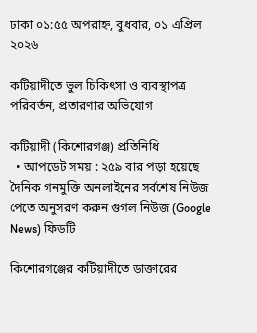ঢাকা ০১:৫৫ অপরাহ্ন, বুধবার, ০১ এপ্রিল ২০২৬

কটিয়াদীতে ভুল চিকিৎসা ও ব্যবস্থাপত্র পরিবর্তন, প্রতারণার অভিযোগ

কটিয়াদী (কিশোরগঞ্জ) প্রতিনিধি
  • আপডেট সময় : ২৫৯ বার পড়া হয়েছে
দৈনিক গনমুক্তি অনলাইনের সর্বশেষ নিউজ পেতে অনুসরণ করুন গুগল নিউজ (Google News) ফিডটি

কিশোরগঞ্জের কটিয়াদীতে ডাক্তারের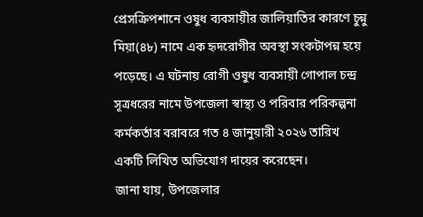প্রেসক্রিপশানে ওষুধ ব্যবসায়ীর জালিয়াতির কারণে চুন্নু মিয়া(৪৮) নামে এক হৃদরোগীর অবস্থা সংকটাপন্ন হয়ে পড়েছে। এ ঘটনায় রোগী ওষুধ ব্যবসায়ী গোপাল চন্দ্র সূত্রধরের নামে উপজেলা স্বাস্থ্য ও পরিবার পরিকল্পনা কর্মকর্তার বরাবরে গত ৪ জানুয়ারী ২০২৬ তারিখ একটি লিখিত অভিযোগ দায়ের করেছেন।
জানা যায়, উপজেলার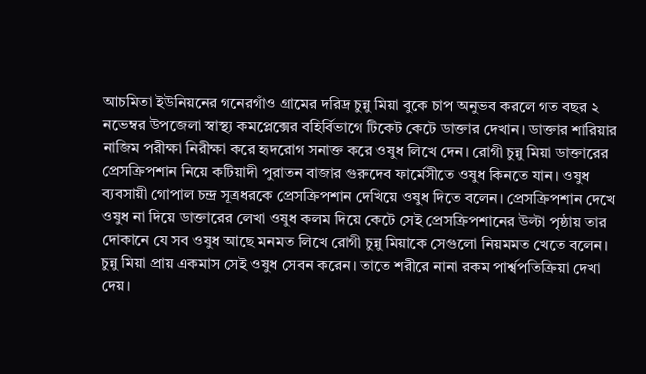আচমিতা ইউনিয়নের গনেরগাঁও গ্রামের দরিদ্র চুন্নু মিয়া বুকে চাপ অনুভব করলে গত বছর ২ নভেম্বর উপজেলা স্বাস্থ্য কমপ্লেক্সের বহির্বিভাগে টিকেট কেটে ডাক্তার দেখান। ডাক্তার শারিয়ার নাজিম পরীক্ষা নিরীক্ষা করে হৃদরোগ সনাক্ত করে ওষুধ লিখে দেন। রোগী চুন্নু মিয়া ডাক্তারের প্রেসক্রিপশান নিয়ে কটিয়াদী পুরাতন বাজার গুরুদেব ফার্মেসীতে ওষুধ কিনতে যান। ওষুধ ব্যবসায়ী গোপাল চন্দ্র সূত্রধরকে প্রেসক্রিপশান দেখিয়ে ওষুধ দিতে বলেন। প্রেসক্রিপশান দেখে ওষুধ না দিয়ে ডাক্তারের লেখা ওষুধ কলম দিয়ে কেটে সেই প্রেসক্রিপশানের উল্টা পৃষ্ঠায় তার দোকানে যে সব ওষুধ আছে মনমত লিখে রোগী চুন্নু মিয়াকে সেগুলো নিয়মমত খেতে বলেন। চুন্নু মিয়া প্রায় একমাস সেই ওষুধ সেবন করেন। তাতে শরীরে নানা রকম পার্শ্বপতিক্রিয়া দেখা দেয়।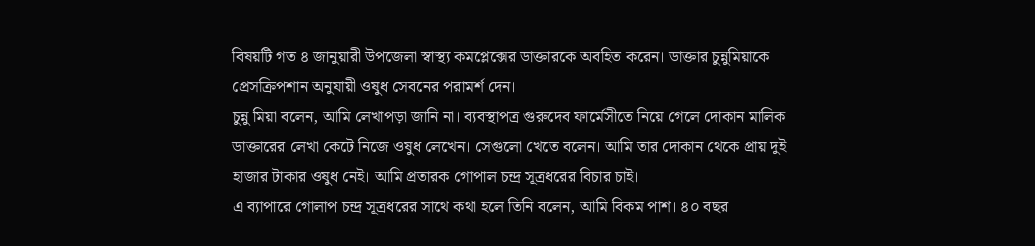বিষয়টি গত ৪ জানুয়ারী উপজেলা স্বাস্থ্য কমপ্লেক্সের ডাক্তারকে অবহিত করেন। ডাক্তার চুন্নুমিয়াকে প্রেসক্রিপশান অনুযায়ী ওষুধ সেবনের পরামর্শ দেন।
চুন্নু মিয়া বলেন, আমি লেখাপড়া জানি না। ব্যবস্থাপত্র গুরুদেব ফার্মেসীতে নিয়ে গেলে দোকান মালিক ডাক্তারের লেখা কেটে নিজে ওষুধ লেখেন। সেগুলো খেতে বলেন। আমি তার দোকান থেকে প্রায় দুই হাজার টাকার ওষুধ নেই। আমি প্রতারক গোপাল চন্দ্র সূত্রধরের বিচার চাই।
এ ব্যাপারে গোলাপ চন্দ্র সূত্রধরের সাথে কথা হলে তিনি বলেন, আমি বিকম পাশ। ৪০ বছর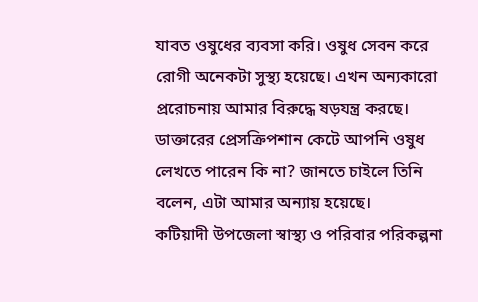যাবত ওষুধের ব্যবসা করি। ওষুধ সেবন করে রোগী অনেকটা সুস্থ্য হয়েছে। এখন অন্যকারো প্ররোচনায় আমার বিরুদ্ধে ষড়যন্ত্র করছে। ডাক্তারের প্রেসক্রিপশান কেটে আপনি ওষুধ লেখতে পারেন কি না? জানতে চাইলে তিনি বলেন, এটা আমার অন্যায় হয়েছে।
কটিয়াদী উপজেলা স্বাস্থ্য ও পরিবার পরিকল্পনা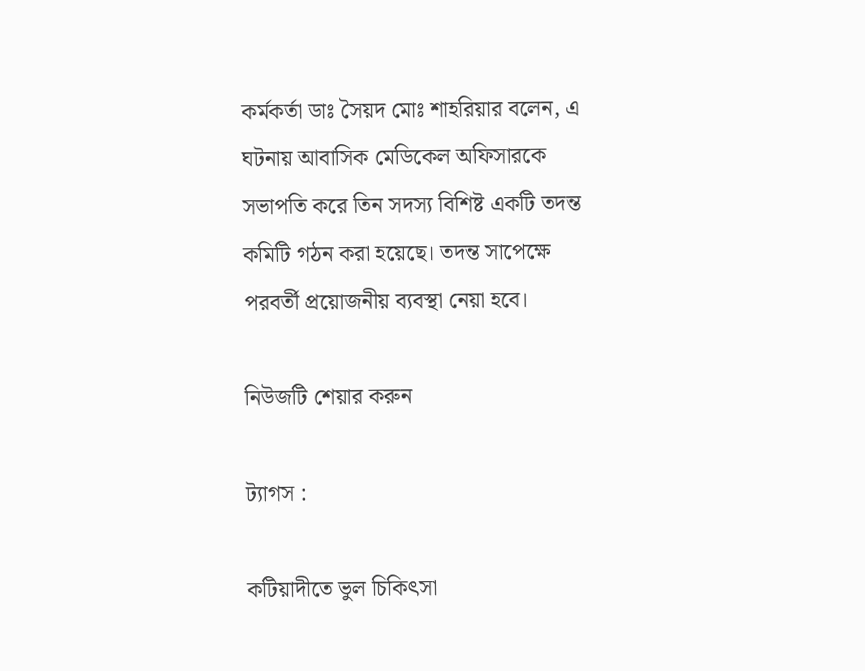কর্মকর্তা ডাঃ সৈয়দ মোঃ শাহরিয়ার বলেন, এ ঘটনায় আবাসিক মেডিকেল অফিসারকে সভাপতি করে তিন সদস্য বিশিষ্ট একটি তদন্ত কমিটি গঠন করা হয়েছে। তদন্ত সাপেক্ষে পরবর্তী প্রয়োজনীয় ব্যবস্থা নেয়া হবে।

নিউজটি শেয়ার করুন

ট্যাগস :

কটিয়াদীতে ভুল চিকিৎসা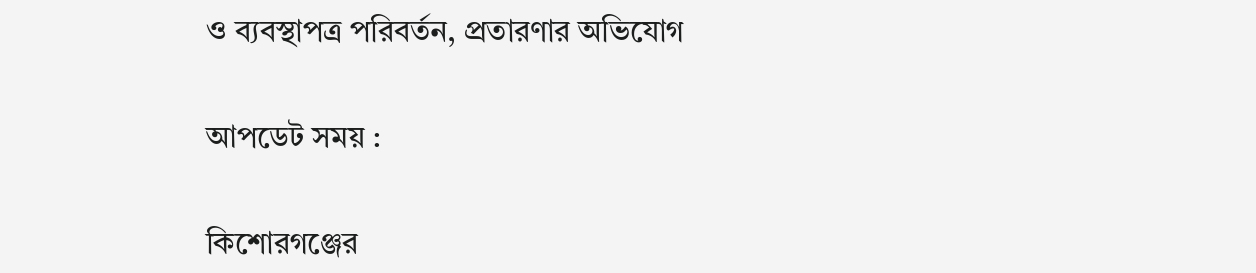ও ব্যবস্থাপত্র পরিবর্তন, প্রতারণার অভিযোগ

আপডেট সময় :

কিশোরগঞ্জের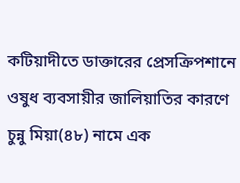কটিয়াদীতে ডাক্তারের প্রেসক্রিপশানে ওষুধ ব্যবসায়ীর জালিয়াতির কারণে চুন্নু মিয়া(৪৮) নামে এক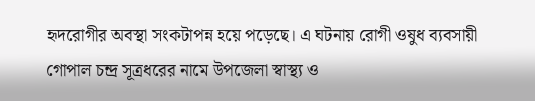হৃদরোগীর অবস্থা সংকটাপন্ন হয়ে পড়েছে। এ ঘটনায় রোগী ওষুধ ব্যবসায়ী গোপাল চন্দ্র সূত্রধরের নামে উপজেলা স্বাস্থ্য ও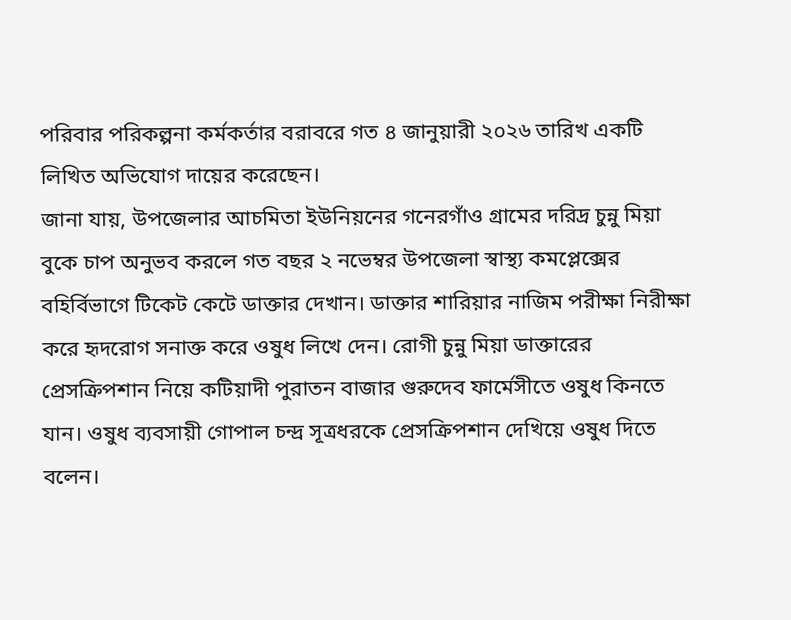পরিবার পরিকল্পনা কর্মকর্তার বরাবরে গত ৪ জানুয়ারী ২০২৬ তারিখ একটি লিখিত অভিযোগ দায়ের করেছেন।
জানা যায়, উপজেলার আচমিতা ইউনিয়নের গনেরগাঁও গ্রামের দরিদ্র চুন্নু মিয়া বুকে চাপ অনুভব করলে গত বছর ২ নভেম্বর উপজেলা স্বাস্থ্য কমপ্লেক্সের বহির্বিভাগে টিকেট কেটে ডাক্তার দেখান। ডাক্তার শারিয়ার নাজিম পরীক্ষা নিরীক্ষা করে হৃদরোগ সনাক্ত করে ওষুধ লিখে দেন। রোগী চুন্নু মিয়া ডাক্তারের প্রেসক্রিপশান নিয়ে কটিয়াদী পুরাতন বাজার গুরুদেব ফার্মেসীতে ওষুধ কিনতে যান। ওষুধ ব্যবসায়ী গোপাল চন্দ্র সূত্রধরকে প্রেসক্রিপশান দেখিয়ে ওষুধ দিতে বলেন।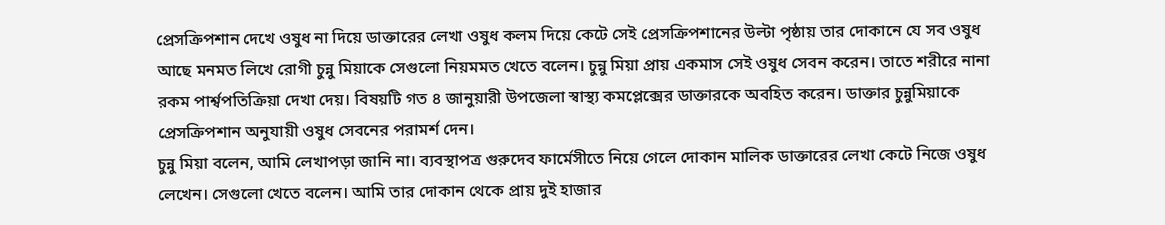প্রেসক্রিপশান দেখে ওষুধ না দিয়ে ডাক্তারের লেখা ওষুধ কলম দিয়ে কেটে সেই প্রেসক্রিপশানের উল্টা পৃষ্ঠায় তার দোকানে যে সব ওষুধ আছে মনমত লিখে রোগী চুন্নু মিয়াকে সেগুলো নিয়মমত খেতে বলেন। চুন্নু মিয়া প্রায় একমাস সেই ওষুধ সেবন করেন। তাতে শরীরে নানা রকম পার্শ্বপতিক্রিয়া দেখা দেয়। বিষয়টি গত ৪ জানুয়ারী উপজেলা স্বাস্থ্য কমপ্লেক্সের ডাক্তারকে অবহিত করেন। ডাক্তার চুন্নুমিয়াকে প্রেসক্রিপশান অনুযায়ী ওষুধ সেবনের পরামর্শ দেন।
চুন্নু মিয়া বলেন, আমি লেখাপড়া জানি না। ব্যবস্থাপত্র গুরুদেব ফার্মেসীতে নিয়ে গেলে দোকান মালিক ডাক্তারের লেখা কেটে নিজে ওষুধ লেখেন। সেগুলো খেতে বলেন। আমি তার দোকান থেকে প্রায় দুই হাজার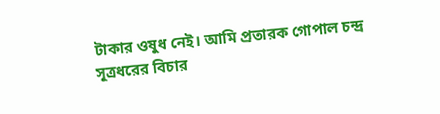টাকার ওষুধ নেই। আমি প্রতারক গোপাল চন্দ্র সূত্রধরের বিচার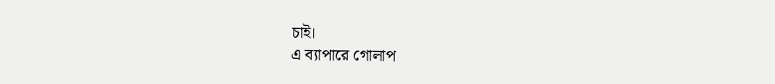চাই।
এ ব্যাপারে গোলাপ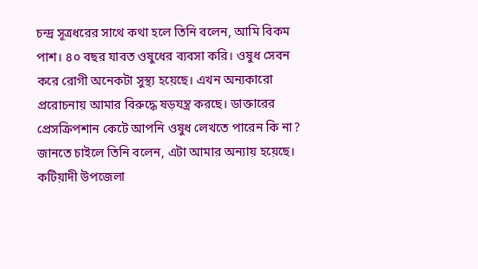চন্দ্র সূত্রধরের সাথে কথা হলে তিনি বলেন, আমি বিকম পাশ। ৪০ বছর যাবত ওষুধের ব্যবসা করি। ওষুধ সেবন করে রোগী অনেকটা সুস্থ্য হয়েছে। এখন অন্যকারো প্ররোচনায় আমার বিরুদ্ধে ষড়যন্ত্র করছে। ডাক্তারের প্রেসক্রিপশান কেটে আপনি ওষুধ লেখতে পারেন কি না? জানতে চাইলে তিনি বলেন, এটা আমার অন্যায় হয়েছে।
কটিয়াদী উপজেলা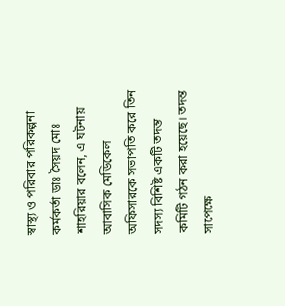স্বাস্থ্য ও পরিবার পরিকল্পনা কর্মকর্তা ডাঃ সৈয়দ মোঃ শাহরিয়ার বলেন, এ ঘটনায় আবাসিক মেডিকেল অফিসারকে সভাপতি করে তিন সদস্য বিশিষ্ট একটি তদন্ত কমিটি গঠন করা হয়েছে। তদন্ত সাপেক্ষে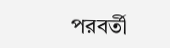পরবর্তী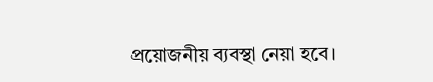প্রয়োজনীয় ব্যবস্থা নেয়া হবে।